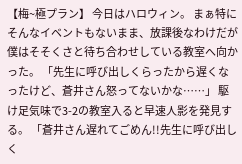【梅~極プラン】 今日はハロウィン。 まぁ特にそんなイベントもないまま、放課後なわけだが 僕はそそくさと待ち合わせしている教室へ向かった。 「先生に呼び出しくらったから遅くなったけど、蒼井さん怒ってないかな……」 駆け足気味で3-2の教室入ると早速人影を発見する。 「蒼井さん遅れてごめん!!先生に呼び出しく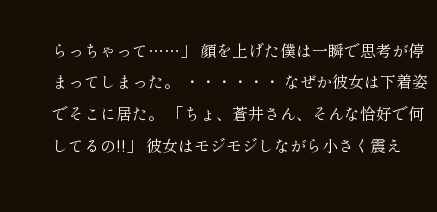らっちゃって……」 顔を上げた僕は一瞬で思考が停まってしまった。 ・・・・・・ なぜか彼女は下着姿でそこに居た。 「ちょ、蒼井さん、そんな恰好で何してるの!!」 彼女はモジモジしながら小さく震え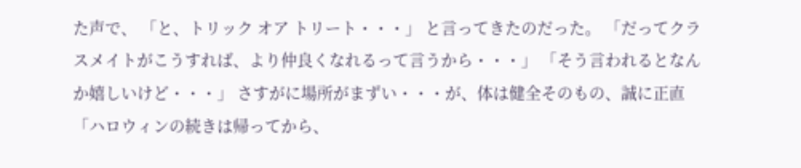た声で、 「と、トリック オア トリート・・・」 と言ってきたのだった。 「だってクラスメイトがこうすれば、より仲良くなれるって言うから・・・」 「そう言われるとなんか嬉しいけど・・・」 さすがに場所がまずい・・・が、体は健全そのもの、誠に正直 「ハロウィンの続きは帰ってから、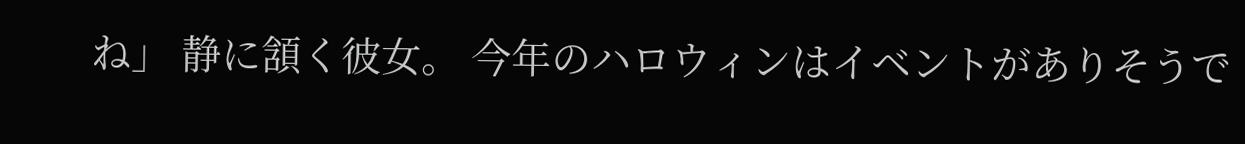ね」 静に頷く彼女。 今年のハロウィンはイベントがありそうで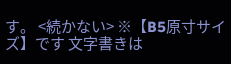す。 <続かない> ※【B5原寸サイズ】です 文字書きは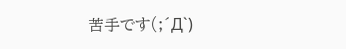苦手です(;´Д`)